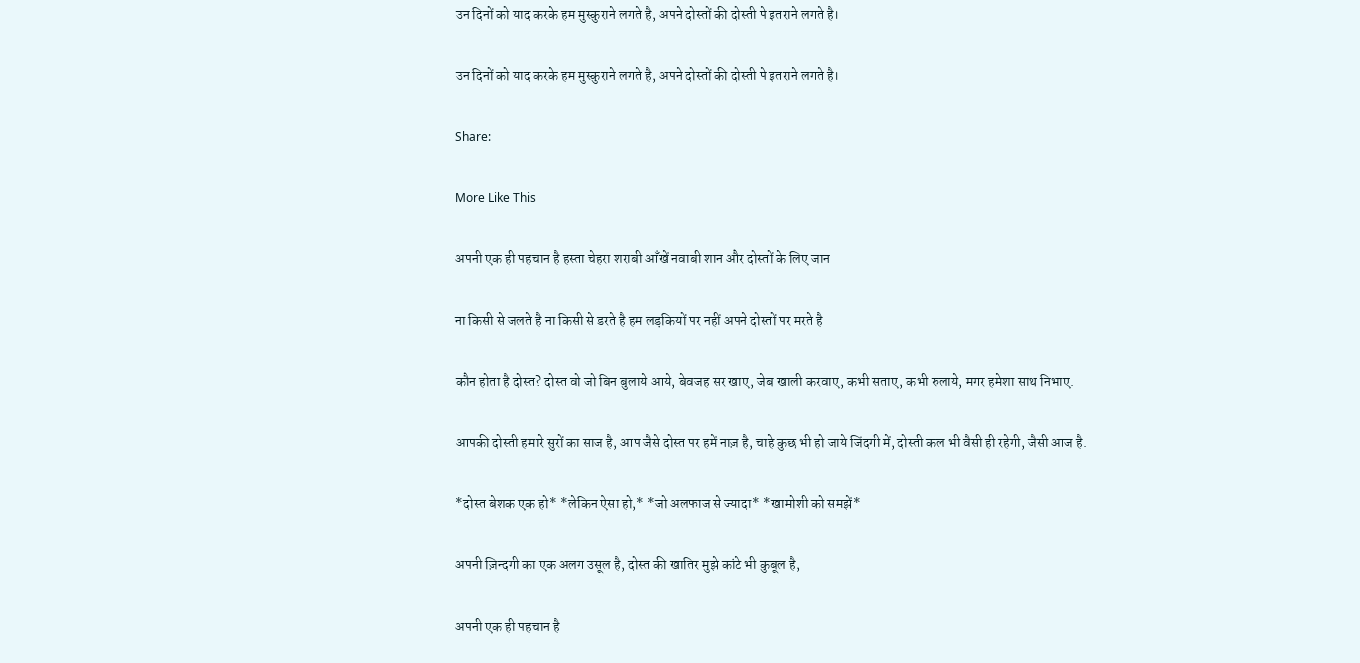उन दिनों को याद करके हम मुस्कुराने लगते है, अपने दोस्तों की दोस्ती पे इतराने लगते है।

उन दिनों को याद करके हम मुस्कुराने लगते है, अपने दोस्तों की दोस्ती पे इतराने लगते है।

Share:

More Like This

अपनी एक ही पहचान है हस्ता चेहरा शराबी आँखें नवाबी शान और दोस्तों के लिए जान

ना किसी से जलते है ना किसी से डरते है हम लड़कियों पर नहीं अपने दोस्तों पर मरते है

कौन होता है दोस्त? दोस्त वो जो बिन बुलाये आये, बेवजह सर खाए, जेब खाली करवाए, कभी सताए, कभी रुलाये, मगर हमेशा साथ निभाए.

आपकी दोस्ती हमारे सुरों का साज है, आप जैसे दोस्त पर हमें नाज़ है, चाहे कुछ भी हो जाये जिंदगी में, दोस्ती कल भी वैसी ही रहेगी, जैसी आज है.

*दोस्त बेशक एक हो* *लेकिन ऐसा हो,* *जो अलफाज से ज्यादा* *खामोशी को समझें*

अपनी ज़िन्दगी का एक अलग उसूल है, दोस्त की खातिर मुझे कांटे भी कुबूल है,

अपनी एक ही पहचान है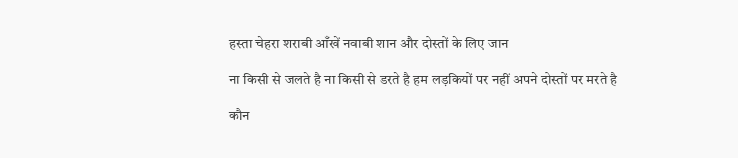हस्ता चेहरा शराबी आँखें नवाबी शान और दोस्तों के लिए जान

ना किसी से जलते है ना किसी से डरते है हम लड़कियों पर नहीं अपने दोस्तों पर मरते है

कौन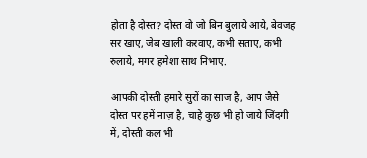होता है दोस्त? दोस्त वो जो बिन बुलाये आये, बेवजह सर खाए, जेब खाली करवाए, कभी सताए, कभी रुलाये, मगर हमेशा साथ निभाए.

आपकी दोस्ती हमारे सुरों का साज है, आप जैसे दोस्त पर हमें नाज़ है, चाहे कुछ भी हो जाये जिंदगी में, दोस्ती कल भी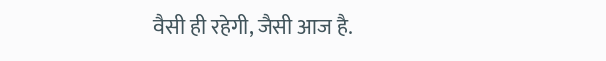वैसी ही रहेगी, जैसी आज है.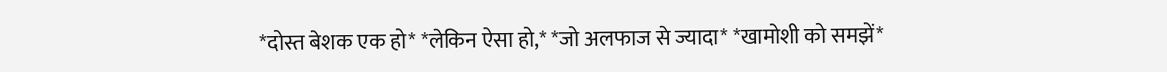*दोस्त बेशक एक हो* *लेकिन ऐसा हो,* *जो अलफाज से ज्यादा* *खामोशी को समझें*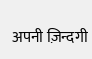अपनी ज़िन्दगी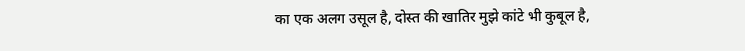का एक अलग उसूल है, दोस्त की खातिर मुझे कांटे भी कुबूल है,